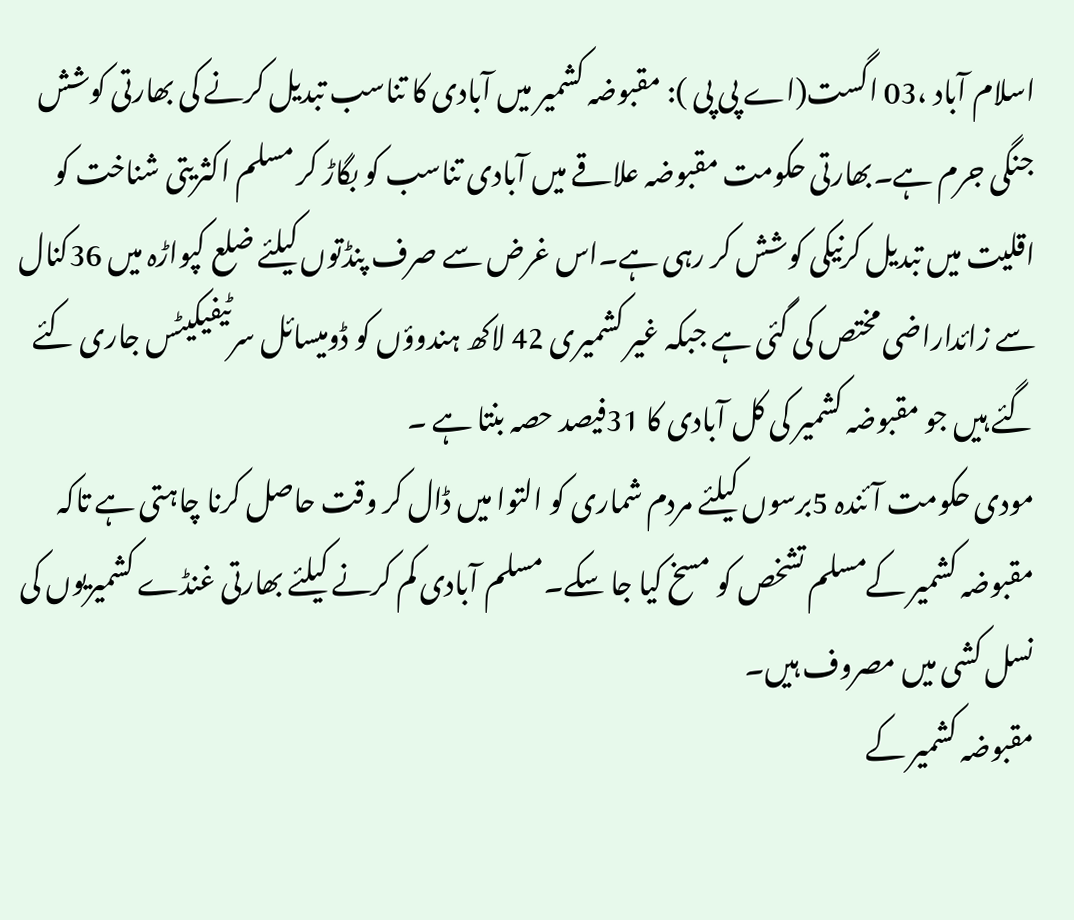اسلام آباد ،03 اگست(اے پی پی ): مقبوضہ کشمیر میں آبادی کا تناسب تبدیل کرنے کی بھارتی کوشش جنگی جرم ہے۔بھارتی حکومت مقبوضہ علاقے میں آبادی تناسب کو بگاڑ کر مسلم اکثریتی شناخت کو اقلیت میں تبدیل کرنیکی کوشش کر رہی ہے۔اس غرض سے صرف پنڈتوں کیلئے ضلع کپواڑہ میں 36کنال سے زائداراضی مختص کی گئی ہے جبکہ غیر کشمیری 42 لاکھ ہندوؤں کو ڈومیسائل سرٹیفیکیٹس جاری کئے گئے ہیں جو مقبوضہ کشمیر کی کل آبادی کا 31فیصد حصہ بنتا ہے ۔
مودی حکومت آئندہ 5برسوں کیلئے مردم شماری کو التوا میں ڈال کر وقت حاصل کرنا چاہتی ہے تاکہ مقبوضہ کشمیر کےمسلم تشخص کو مسخ کیا جا سکے۔مسلم آبادی کم کرنے کیلئے بھارتی غنڈے کشمیریوں کی نسل کشی میں مصروف ہیں۔
مقبوضہ کشمیر کے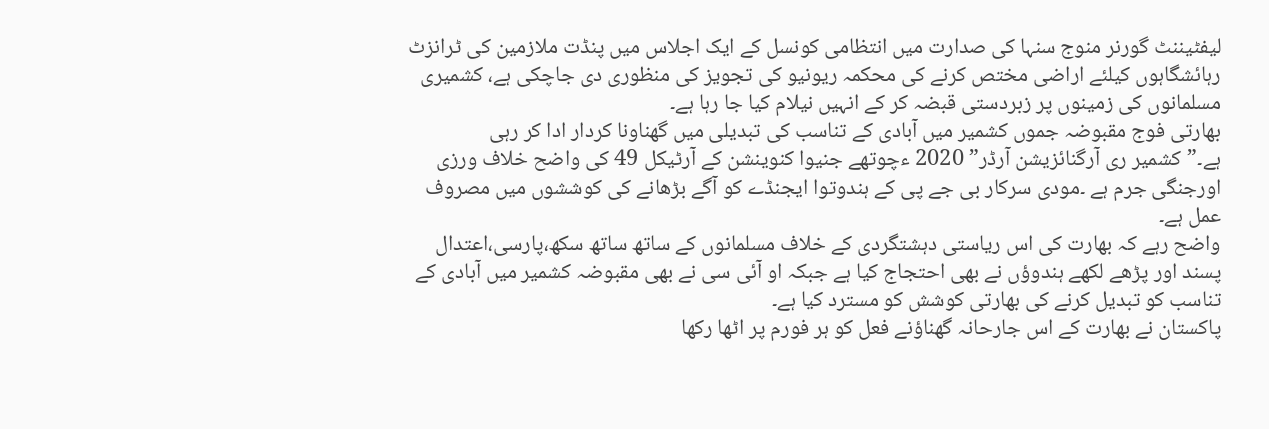لیفٹیننٹ گورنر منوج سنہا کی صدارت میں انتظامی کونسل کے ایک اجلاس میں پنڈت ملازمین کی ٹرانزٹ رہائشگاہوں کیلئے اراضی مختص کرنے کی محکمہ ریونیو کی تجویز کی منظوری دی جاچکی ہے، کشمیری مسلمانوں کی زمینوں پر زبردستی قبضہ کر کے انہیں نیلام کیا جا رہا ہے۔
بھارتی فوج مقبوضہ جموں کشمیر میں آبادی کے تناسب کی تبدیلی میں گھناونا کردار ادا کر رہی ہے۔”کشمیر ری آرگنائزیشن آرڈر” 2020 ءچوتھے جنیوا کنوینشن کے آرٹیکل 49 کی واضح خلاف ورزی اورجنگی جرم ہے ۔مودی سرکار بی جے پی کے ہندوتوا ایجنڈے کو آگے بڑھانے کی کوششوں میں مصروف عمل ہے۔
واضح رہے کہ بھارت کی اس ریاستی دہشتگردی کے خلاف مسلمانوں کے ساتھ ساتھ سکھ،پارسی،اعتدال پسند اور پڑھے لکھے ہندوؤں نے بھی احتجاج کیا ہے جبکہ او آئی سی نے بھی مقبوضہ کشمیر میں آبادی کے تناسب کو تبدیل کرنے کی بھارتی کوشش کو مسترد کیا ہے۔
پاکستان نے بھارت کے اس جارحانہ گھناؤنے فعل کو ہر فورم پر اٹھا رکھا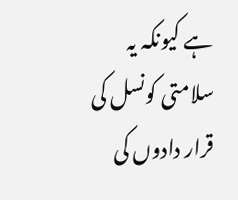ہے کیونکہ یہ سلامتی کونسل کی قرار دادوں کی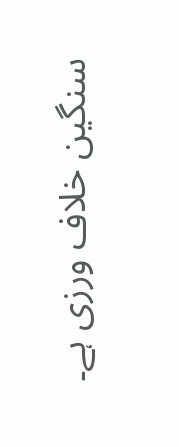سنگین خلاف ورزی ہے۔